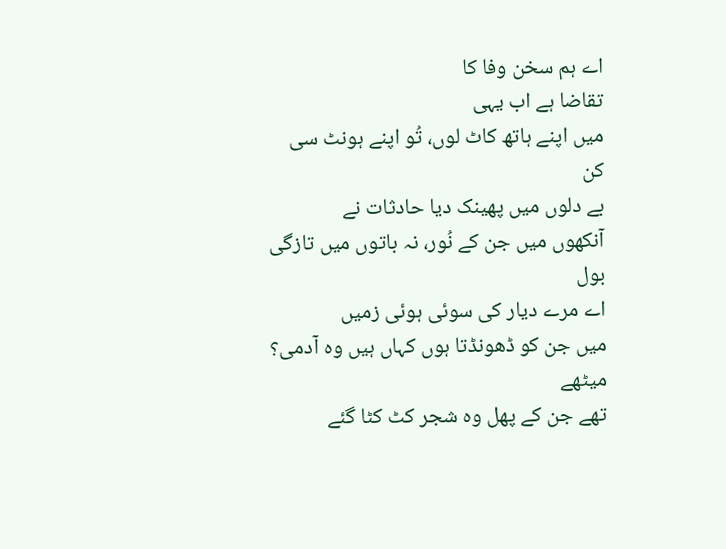اے ہم سخن وفا کا
تقاضا ہے اب یہی
میں اپنے ہاتھ کاٹ لوں، تُو اپنے ہونٹ سی
کن
بے دلوں میں پھینک دیا حادثات نے
آنکھوں میں جن کے نُور، نہ باتوں میں تازگی
بول
اے مرے دیار کی سوئی ہوئی زمیں
میں جن کو ڈھونڈتا ہوں کہاں ہیں وہ آدمی؟
میٹھے
تھے جن کے پھل وہ شجر کٹ کٹا گئے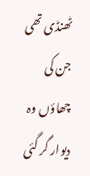ٹھنڈی تھی جن کی چھاؤں وہ دیوار گر گئی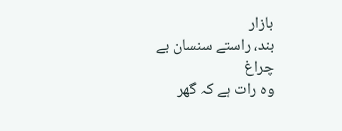بازار
بند، راستے سنسان بے چراغ
وہ رات ہے کہ گھر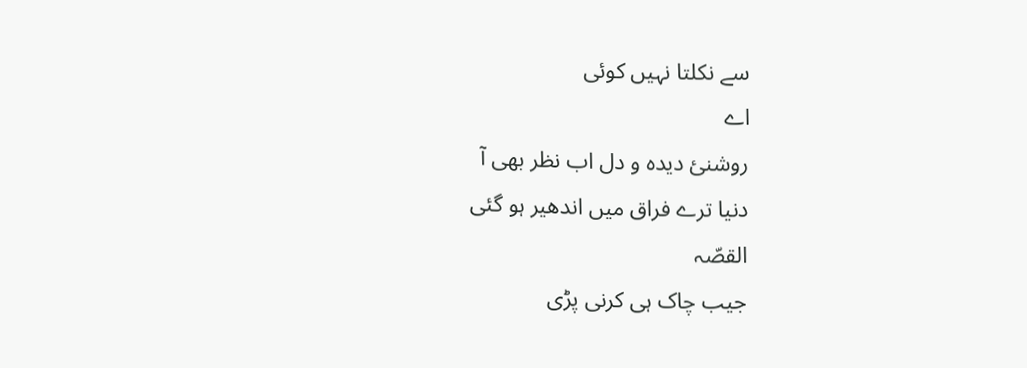سے نکلتا نہیں کوئی
اے
روشنئ دیدہ و دل اب نظر بھی آ
دنیا ترے فراق میں اندھیر ہو گئی
القصّہ
جیب چاک ہی کرنی پڑی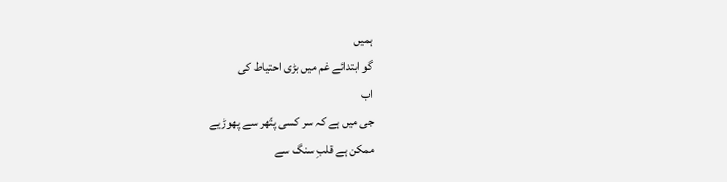ہمیں
گو ابتدائے غم میں بڑی احتیاط کی
اب
جی میں ہے کہ سر کسی پتّھر سے پھوڑیے
ممکن ہے قلبِ سنگ سے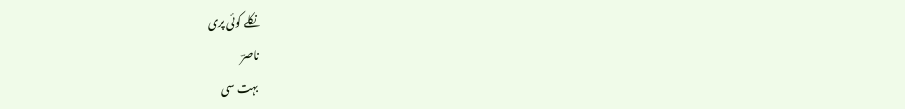نکلے کوئی پری
ناصرؔ
بہت سی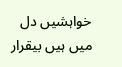خواہشیں دل میں ہیں بیقرار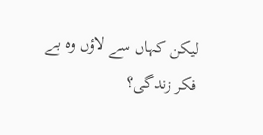لیکن کہاں سے لاؤں وہ بے فکر زندگی؟